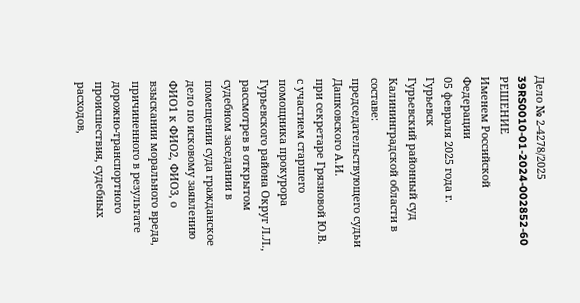Дело № 2-4278/2025
39RS0010-01-2024-002852-60
РЕШЕНИЕ
Именем Российской Федерации
05 февраля 2025 года г. Гурьевск
Гурьевский районный суд Калининградской области в составе:
председательствующего судьи Дашковского А.И.
при секретаре Грязновой Ю.В.
с участием старшего помощника прокурора Гурьевского района Округ Л.Л.,
рассмотрев в открытом судебном заседании в помещении суда гражданское дело по исковому заявлению ФИО1 к ФИО2, ФИО3, о взыскании морального вреда, причиненного в результате дорожно-транспортного происшествия, судебных расходов,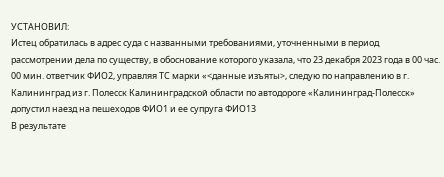УСТАНОВИЛ:
Истец обратилась в адрес суда с названными требованиями, уточненными в период рассмотрении дела по существу, в обоснование которого указала, что 23 декабря 2023 года в 00 час. 00 мин. ответчик ФИО2, управляя ТС марки «<данные изъяты>, следую по направлению в г. Калининград из г. Полесск Калининградской области по автодороге «Калининград-Полесск» допустил наезд на пешеходов ФИО1 и ее супруга ФИО13
В результате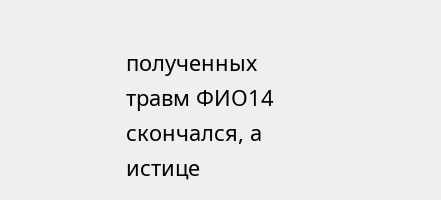полученных травм ФИО14 скончался, а истице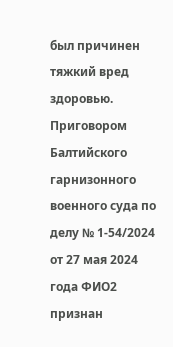был причинен тяжкий вред здоровью.
Приговором Балтийского гарнизонного военного суда по делу № 1-54/2024 от 27 мая 2024 года ФИО2 признан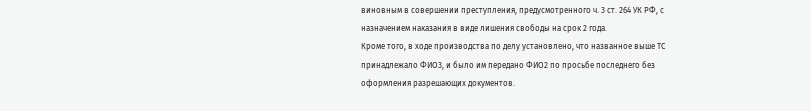виновным в совершении преступления, предусмотренного ч. 3 ст. 264 УК РФ, с назначением наказания в виде лишения свободы на срок 2 года.
Кроме того, в ходе производства по делу установлено, что названное выше ТС принадлежало ФИО3, и было им передано ФИО2 по просьбе последнего без оформления разрешающих документов.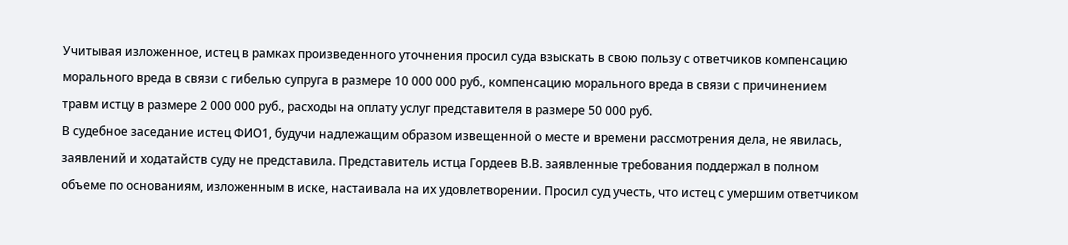Учитывая изложенное, истец в рамках произведенного уточнения просил суда взыскать в свою пользу с ответчиков компенсацию морального вреда в связи с гибелью супруга в размере 10 000 000 руб., компенсацию морального вреда в связи с причинением травм истцу в размере 2 000 000 руб., расходы на оплату услуг представителя в размере 50 000 руб.
В судебное заседание истец ФИО1, будучи надлежащим образом извещенной о месте и времени рассмотрения дела, не явилась, заявлений и ходатайств суду не представила. Представитель истца Гордеев В.В. заявленные требования поддержал в полном объеме по основаниям, изложенным в иске, настаивала на их удовлетворении. Просил суд учесть, что истец с умершим ответчиком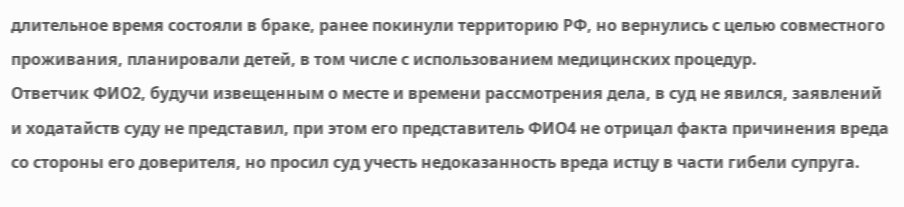длительное время состояли в браке, ранее покинули территорию РФ, но вернулись с целью совместного проживания, планировали детей, в том числе с использованием медицинских процедур.
Ответчик ФИО2, будучи извещенным о месте и времени рассмотрения дела, в суд не явился, заявлений и ходатайств суду не представил, при этом его представитель ФИО4 не отрицал факта причинения вреда со стороны его доверителя, но просил суд учесть недоказанность вреда истцу в части гибели супруга.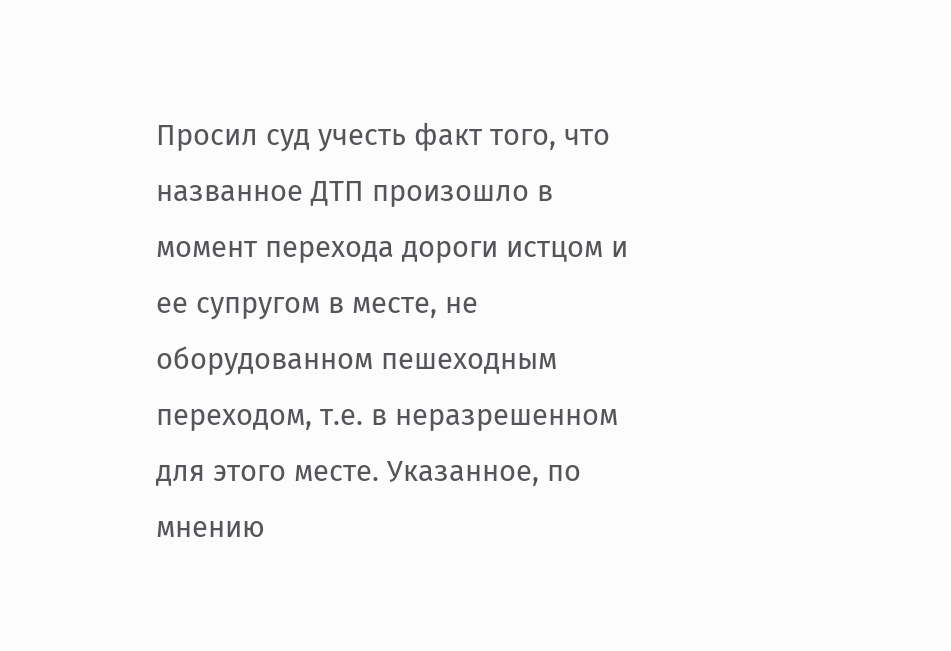Просил суд учесть факт того, что названное ДТП произошло в момент перехода дороги истцом и ее супругом в месте, не оборудованном пешеходным переходом, т.е. в неразрешенном для этого месте. Указанное, по мнению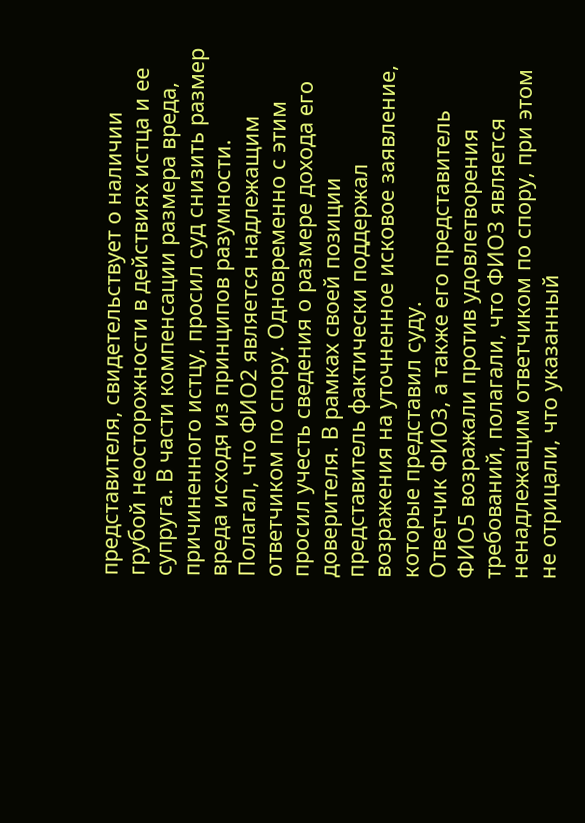представителя, свидетельствует о наличии грубой неосторожности в действиях истца и ее супруга. В части компенсации размера вреда, причиненного истцу, просил суд снизить размер вреда исходя из принципов разумности. Полагал, что ФИО2 является надлежащим ответчиком по спору. Одновременно с этим просил учесть сведения о размере дохода его доверителя. В рамках своей позиции представитель фактически поддержал возражения на уточненное исковое заявление, которые представил суду.
Ответчик ФИО3, а также его представитель ФИО5 возражали против удовлетворения требований, полагали, что ФИО3 является ненадлежащим ответчиком по спору, при этом не отрицали, что указанный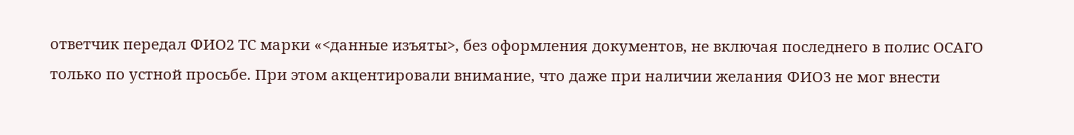ответчик передал ФИО2 ТС марки «<данные изъяты>, без оформления документов, не включая последнего в полис ОСАГО только по устной просьбе. При этом акцентировали внимание, что даже при наличии желания ФИО3 не мог внести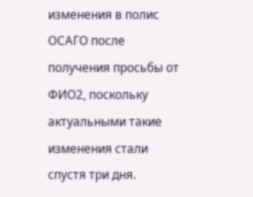изменения в полис ОСАГО после получения просьбы от ФИО2, поскольку актуальными такие изменения стали спустя три дня.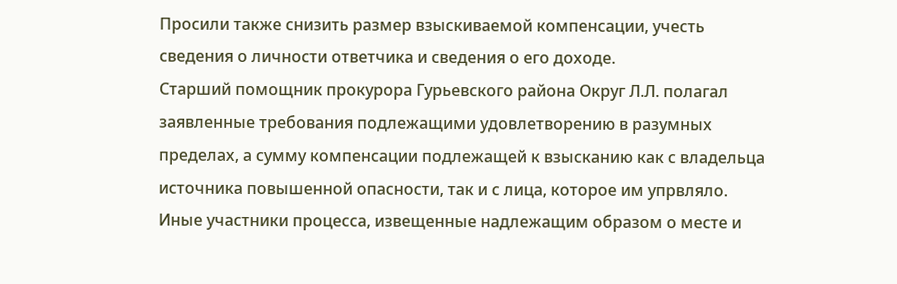Просили также снизить размер взыскиваемой компенсации, учесть сведения о личности ответчика и сведения о его доходе.
Старший помощник прокурора Гурьевского района Округ Л.Л. полагал заявленные требования подлежащими удовлетворению в разумных пределах, а сумму компенсации подлежащей к взысканию как с владельца источника повышенной опасности, так и с лица, которое им упрвляло.
Иные участники процесса, извещенные надлежащим образом о месте и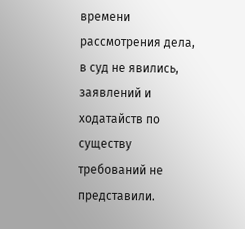времени рассмотрения дела, в суд не явились, заявлений и ходатайств по существу требований не представили.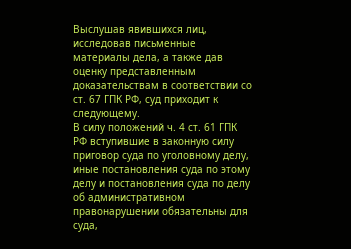Выслушав явившихся лиц, исследовав письменные материалы дела, а также дав оценку представленным доказательствам в соответствии со ст. 67 ГПК РФ, суд приходит к следующему.
В силу положений ч. 4 ст. 61 ГПК РФ вступившие в законную силу приговор суда по уголовному делу, иные постановления суда по этому делу и постановления суда по делу об административном правонарушении обязательны для суда,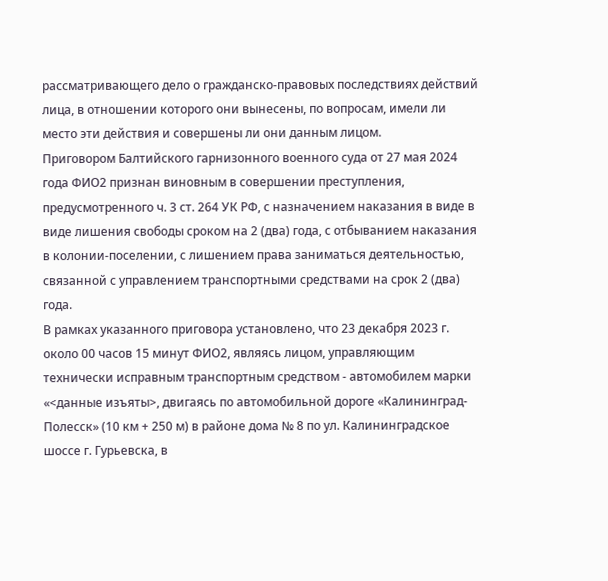рассматривающего дело о гражданско-правовых последствиях действий лица, в отношении которого они вынесены, по вопросам, имели ли место эти действия и совершены ли они данным лицом.
Приговором Балтийского гарнизонного военного суда от 27 мая 2024 года ФИО2 признан виновным в совершении преступления, предусмотренного ч. 3 ст. 264 УК РФ, с назначением наказания в виде в виде лишения свободы сроком на 2 (два) года, с отбыванием наказания в колонии-поселении, с лишением права заниматься деятельностью, связанной с управлением транспортными средствами на срок 2 (два) года.
В рамках указанного приговора установлено, что 23 декабря 2023 г. около 00 часов 15 минут ФИО2, являясь лицом, управляющим технически исправным транспортным средством - автомобилем марки «<данные изъяты>, двигаясь по автомобильной дороге «Калининград-Полесск» (10 км + 250 м) в районе дома № 8 по ул. Калининградское шоссе г. Гурьевска, в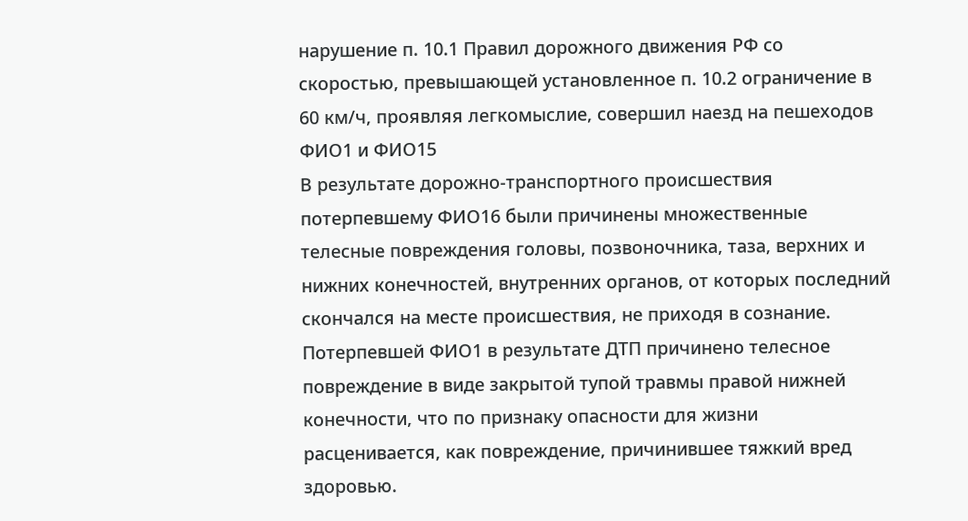нарушение п. 10.1 Правил дорожного движения РФ со скоростью, превышающей установленное п. 10.2 ограничение в 60 км/ч, проявляя легкомыслие, совершил наезд на пешеходов ФИО1 и ФИО15
В результате дорожно-транспортного происшествия потерпевшему ФИО16 были причинены множественные телесные повреждения головы, позвоночника, таза, верхних и нижних конечностей, внутренних органов, от которых последний скончался на месте происшествия, не приходя в сознание.
Потерпевшей ФИО1 в результате ДТП причинено телесное повреждение в виде закрытой тупой травмы правой нижней конечности, что по признаку опасности для жизни расценивается, как повреждение, причинившее тяжкий вред здоровью.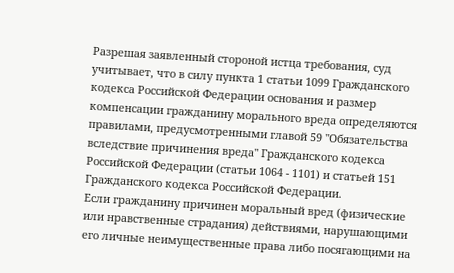Разрешая заявленный стороной истца требования, суд учитывает, что в силу пункта 1 статьи 1099 Гражданского кодекса Российской Федерации основания и размер компенсации гражданину морального вреда определяются правилами, предусмотренными главой 59 "Обязательства вследствие причинения вреда" Гражданского кодекса Российской Федерации (статьи 1064 - 1101) и статьей 151 Гражданского кодекса Российской Федерации.
Если гражданину причинен моральный вред (физические или нравственные страдания) действиями, нарушающими его личные неимущественные права либо посягающими на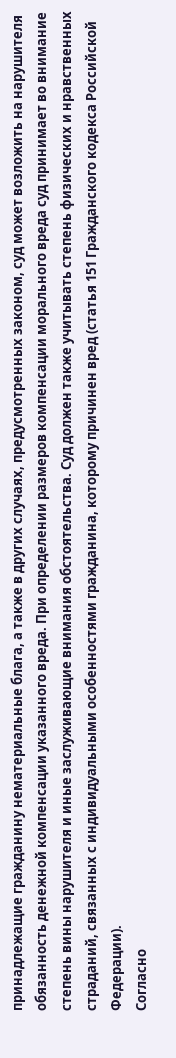принадлежащие гражданину нематериальные блага, а также в других случаях, предусмотренных законом, суд может возложить на нарушителя обязанность денежной компенсации указанного вреда. При определении размеров компенсации морального вреда суд принимает во внимание степень вины нарушителя и иные заслуживающие внимания обстоятельства. Суд должен также учитывать степень физических и нравственных страданий, связанных с индивидуальными особенностями гражданина, которому причинен вред (статья 151 Гражданского кодекса Российской Федерации).
Согласно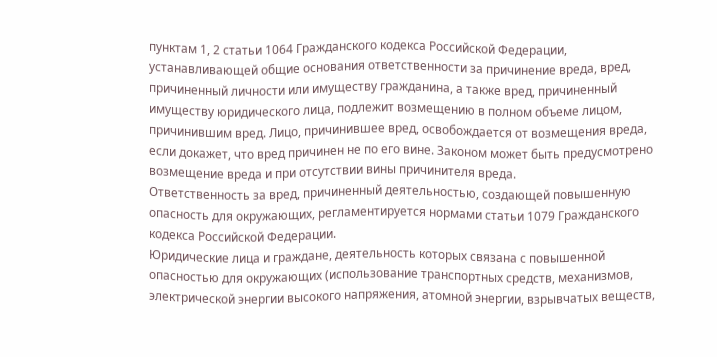пунктам 1, 2 статьи 1064 Гражданского кодекса Российской Федерации, устанавливающей общие основания ответственности за причинение вреда, вред, причиненный личности или имуществу гражданина, а также вред, причиненный имуществу юридического лица, подлежит возмещению в полном объеме лицом, причинившим вред. Лицо, причинившее вред, освобождается от возмещения вреда, если докажет, что вред причинен не по его вине. Законом может быть предусмотрено возмещение вреда и при отсутствии вины причинителя вреда.
Ответственность за вред, причиненный деятельностью, создающей повышенную опасность для окружающих, регламентируется нормами статьи 1079 Гражданского кодекса Российской Федерации.
Юридические лица и граждане, деятельность которых связана с повышенной опасностью для окружающих (использование транспортных средств, механизмов, электрической энергии высокого напряжения, атомной энергии, взрывчатых веществ,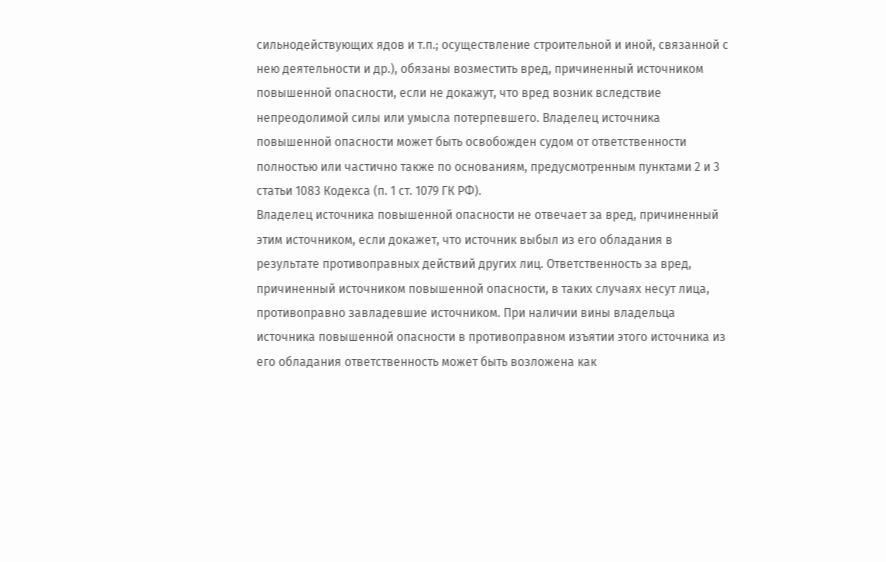сильнодействующих ядов и т.п.; осуществление строительной и иной, связанной с нею деятельности и др.), обязаны возместить вред, причиненный источником повышенной опасности, если не докажут, что вред возник вследствие непреодолимой силы или умысла потерпевшего. Владелец источника повышенной опасности может быть освобожден судом от ответственности полностью или частично также по основаниям, предусмотренным пунктами 2 и 3 статьи 1083 Кодекса (п. 1 ст. 1079 ГК РФ).
Владелец источника повышенной опасности не отвечает за вред, причиненный этим источником, если докажет, что источник выбыл из его обладания в результате противоправных действий других лиц. Ответственность за вред, причиненный источником повышенной опасности, в таких случаях несут лица, противоправно завладевшие источником. При наличии вины владельца источника повышенной опасности в противоправном изъятии этого источника из его обладания ответственность может быть возложена как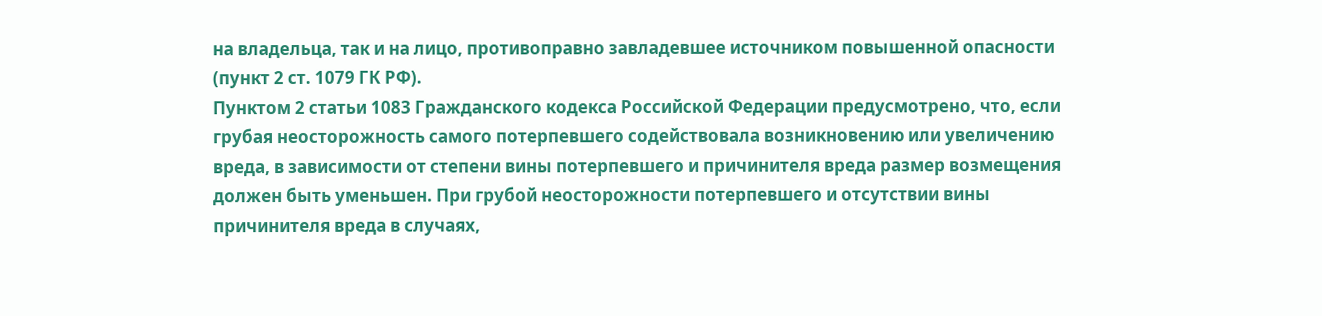на владельца, так и на лицо, противоправно завладевшее источником повышенной опасности (пункт 2 ст. 1079 ГК РФ).
Пунктом 2 статьи 1083 Гражданского кодекса Российской Федерации предусмотрено, что, если грубая неосторожность самого потерпевшего содействовала возникновению или увеличению вреда, в зависимости от степени вины потерпевшего и причинителя вреда размер возмещения должен быть уменьшен. При грубой неосторожности потерпевшего и отсутствии вины причинителя вреда в случаях,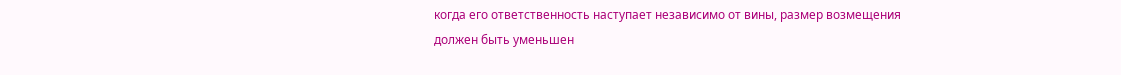когда его ответственность наступает независимо от вины, размер возмещения должен быть уменьшен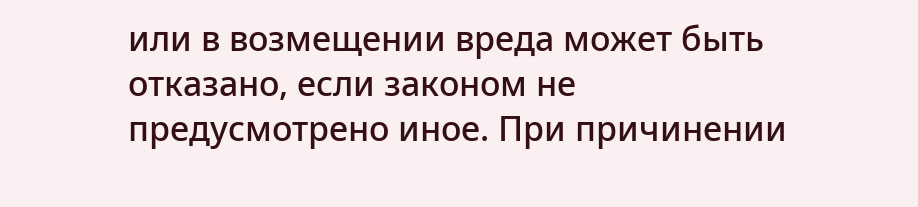или в возмещении вреда может быть отказано, если законом не предусмотрено иное. При причинении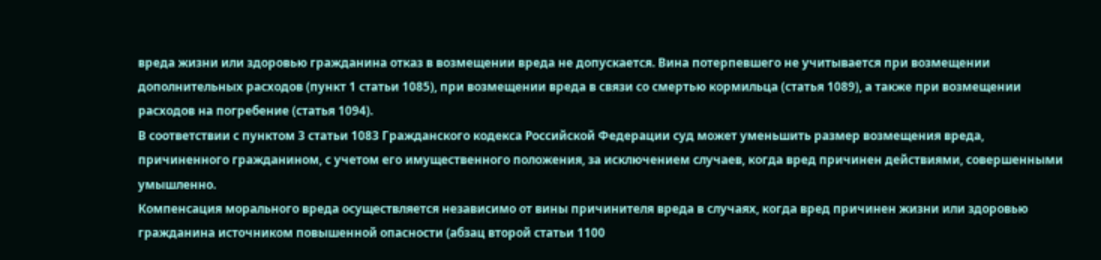вреда жизни или здоровью гражданина отказ в возмещении вреда не допускается. Вина потерпевшего не учитывается при возмещении дополнительных расходов (пункт 1 статьи 1085), при возмещении вреда в связи со смертью кормильца (статья 1089), а также при возмещении расходов на погребение (статья 1094).
В соответствии с пунктом 3 статьи 1083 Гражданского кодекса Российской Федерации суд может уменьшить размер возмещения вреда, причиненного гражданином, с учетом его имущественного положения, за исключением случаев, когда вред причинен действиями, совершенными умышленно.
Компенсация морального вреда осуществляется независимо от вины причинителя вреда в случаях, когда вред причинен жизни или здоровью гражданина источником повышенной опасности (абзац второй статьи 1100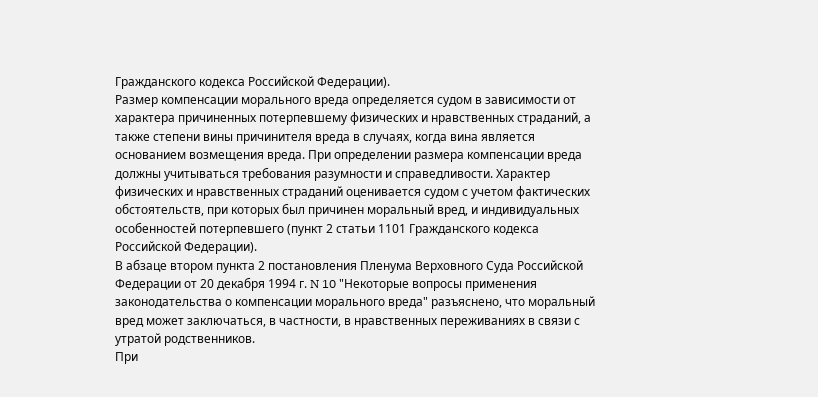Гражданского кодекса Российской Федерации).
Размер компенсации морального вреда определяется судом в зависимости от характера причиненных потерпевшему физических и нравственных страданий, а также степени вины причинителя вреда в случаях, когда вина является основанием возмещения вреда. При определении размера компенсации вреда должны учитываться требования разумности и справедливости. Характер физических и нравственных страданий оценивается судом с учетом фактических обстоятельств, при которых был причинен моральный вред, и индивидуальных особенностей потерпевшего (пункт 2 статьи 1101 Гражданского кодекса Российской Федерации).
В абзаце втором пункта 2 постановления Пленума Верховного Суда Российской Федерации от 20 декабря 1994 г. N 10 "Некоторые вопросы применения законодательства о компенсации морального вреда" разъяснено, что моральный вред может заключаться, в частности, в нравственных переживаниях в связи с утратой родственников.
При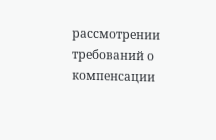рассмотрении требований о компенсации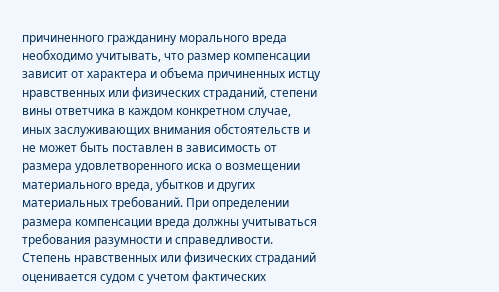причиненного гражданину морального вреда необходимо учитывать, что размер компенсации зависит от характера и объема причиненных истцу нравственных или физических страданий, степени вины ответчика в каждом конкретном случае, иных заслуживающих внимания обстоятельств и не может быть поставлен в зависимость от размера удовлетворенного иска о возмещении материального вреда, убытков и других материальных требований. При определении размера компенсации вреда должны учитываться требования разумности и справедливости. Степень нравственных или физических страданий оценивается судом с учетом фактических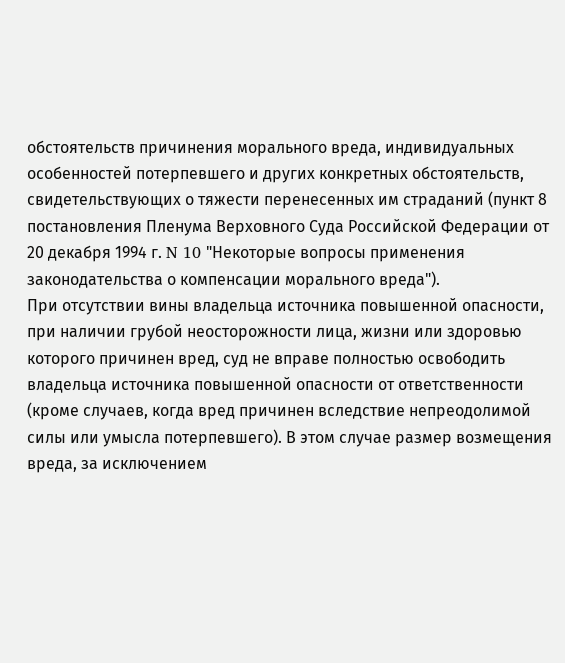обстоятельств причинения морального вреда, индивидуальных особенностей потерпевшего и других конкретных обстоятельств, свидетельствующих о тяжести перенесенных им страданий (пункт 8 постановления Пленума Верховного Суда Российской Федерации от 20 декабря 1994 г. N 10 "Некоторые вопросы применения законодательства о компенсации морального вреда").
При отсутствии вины владельца источника повышенной опасности, при наличии грубой неосторожности лица, жизни или здоровью которого причинен вред, суд не вправе полностью освободить владельца источника повышенной опасности от ответственности (кроме случаев, когда вред причинен вследствие непреодолимой силы или умысла потерпевшего). В этом случае размер возмещения вреда, за исключением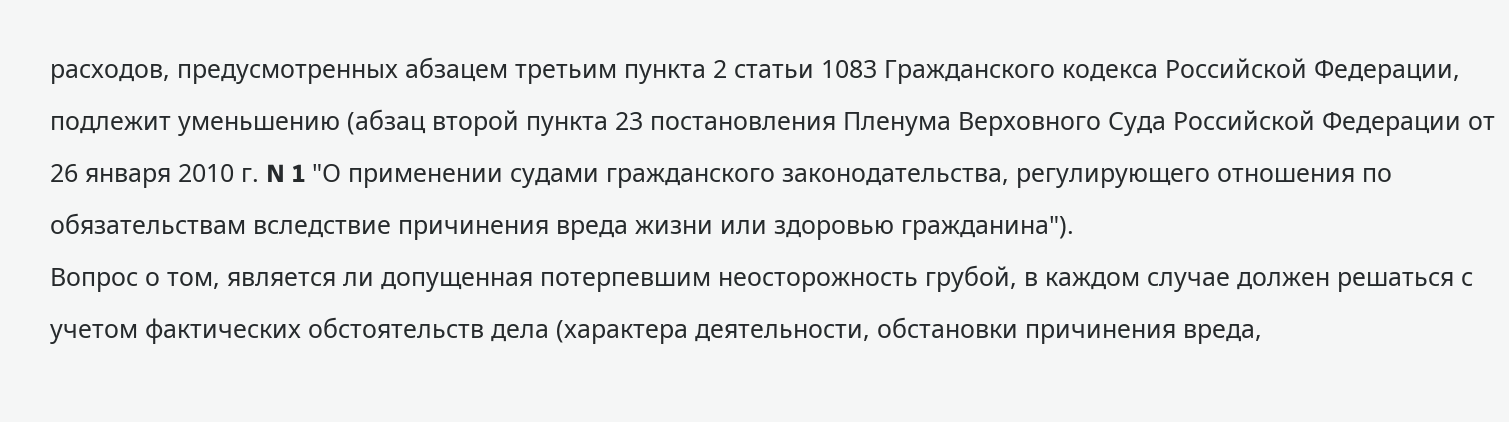расходов, предусмотренных абзацем третьим пункта 2 статьи 1083 Гражданского кодекса Российской Федерации, подлежит уменьшению (абзац второй пункта 23 постановления Пленума Верховного Суда Российской Федерации от 26 января 2010 г. N 1 "О применении судами гражданского законодательства, регулирующего отношения по обязательствам вследствие причинения вреда жизни или здоровью гражданина").
Вопрос о том, является ли допущенная потерпевшим неосторожность грубой, в каждом случае должен решаться с учетом фактических обстоятельств дела (характера деятельности, обстановки причинения вреда,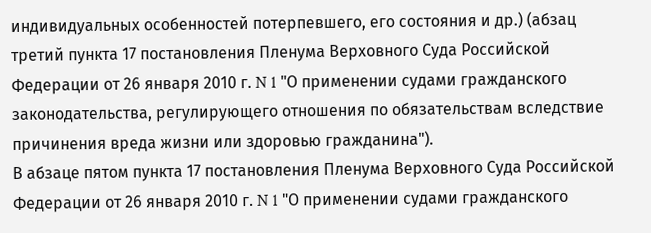индивидуальных особенностей потерпевшего, его состояния и др.) (абзац третий пункта 17 постановления Пленума Верховного Суда Российской Федерации от 26 января 2010 г. N 1 "О применении судами гражданского законодательства, регулирующего отношения по обязательствам вследствие причинения вреда жизни или здоровью гражданина").
В абзаце пятом пункта 17 постановления Пленума Верховного Суда Российской Федерации от 26 января 2010 г. N 1 "О применении судами гражданского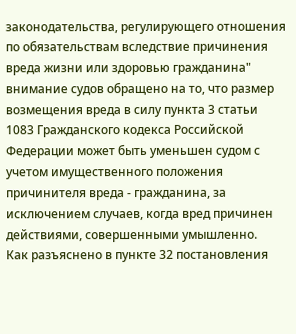законодательства, регулирующего отношения по обязательствам вследствие причинения вреда жизни или здоровью гражданина" внимание судов обращено на то, что размер возмещения вреда в силу пункта 3 статьи 1083 Гражданского кодекса Российской Федерации может быть уменьшен судом с учетом имущественного положения причинителя вреда - гражданина, за исключением случаев, когда вред причинен действиями, совершенными умышленно.
Как разъяснено в пункте 32 постановления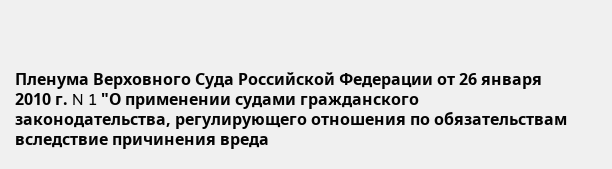Пленума Верховного Суда Российской Федерации от 26 января 2010 г. N 1 "О применении судами гражданского законодательства, регулирующего отношения по обязательствам вследствие причинения вреда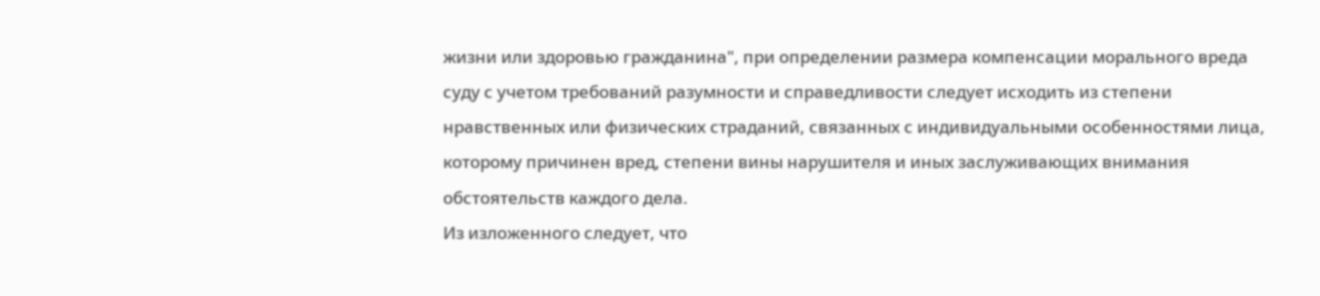жизни или здоровью гражданина", при определении размера компенсации морального вреда суду с учетом требований разумности и справедливости следует исходить из степени нравственных или физических страданий, связанных с индивидуальными особенностями лица, которому причинен вред, степени вины нарушителя и иных заслуживающих внимания обстоятельств каждого дела.
Из изложенного следует, что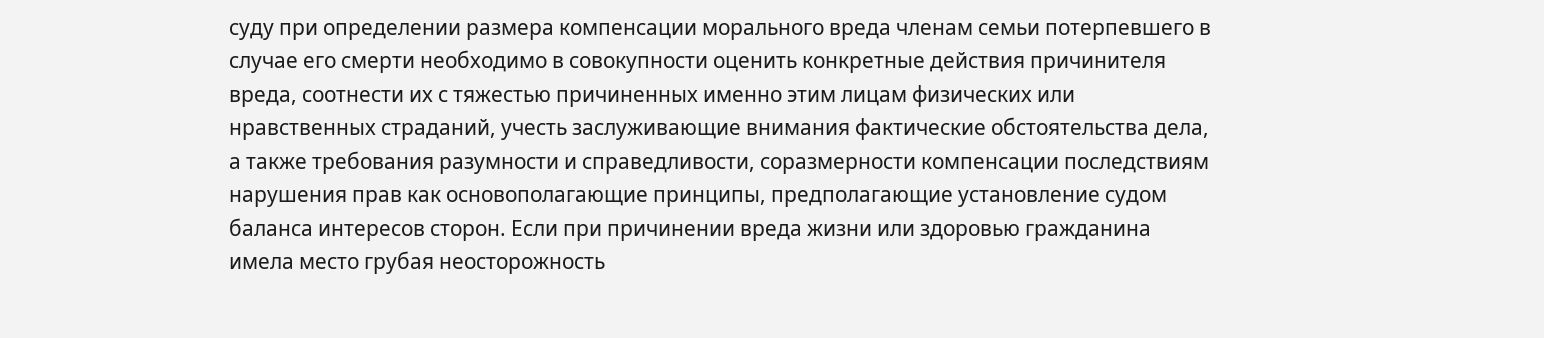суду при определении размера компенсации морального вреда членам семьи потерпевшего в случае его смерти необходимо в совокупности оценить конкретные действия причинителя вреда, соотнести их с тяжестью причиненных именно этим лицам физических или нравственных страданий, учесть заслуживающие внимания фактические обстоятельства дела, а также требования разумности и справедливости, соразмерности компенсации последствиям нарушения прав как основополагающие принципы, предполагающие установление судом баланса интересов сторон. Если при причинении вреда жизни или здоровью гражданина имела место грубая неосторожность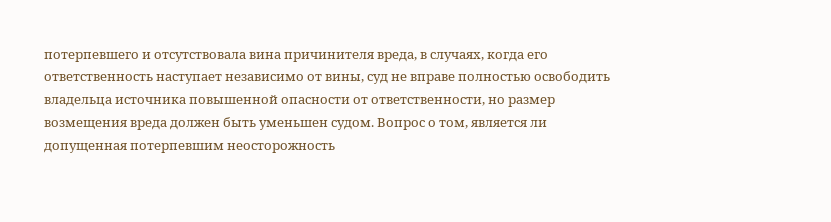потерпевшего и отсутствовала вина причинителя вреда, в случаях, когда его ответственность наступает независимо от вины, суд не вправе полностью освободить владельца источника повышенной опасности от ответственности, но размер возмещения вреда должен быть уменьшен судом. Вопрос о том, является ли допущенная потерпевшим неосторожность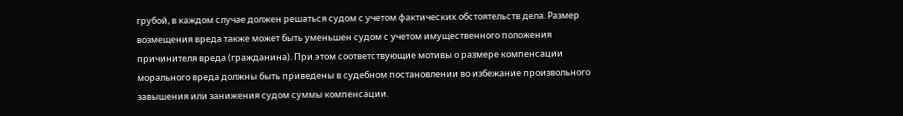грубой, в каждом случае должен решаться судом с учетом фактических обстоятельств дела. Размер возмещения вреда также может быть уменьшен судом с учетом имущественного положения причинителя вреда (гражданина). При этом соответствующие мотивы о размере компенсации морального вреда должны быть приведены в судебном постановлении во избежание произвольного завышения или занижения судом суммы компенсации.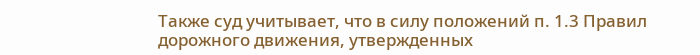Также суд учитывает, что в силу положений п. 1.3 Правил дорожного движения, утвержденных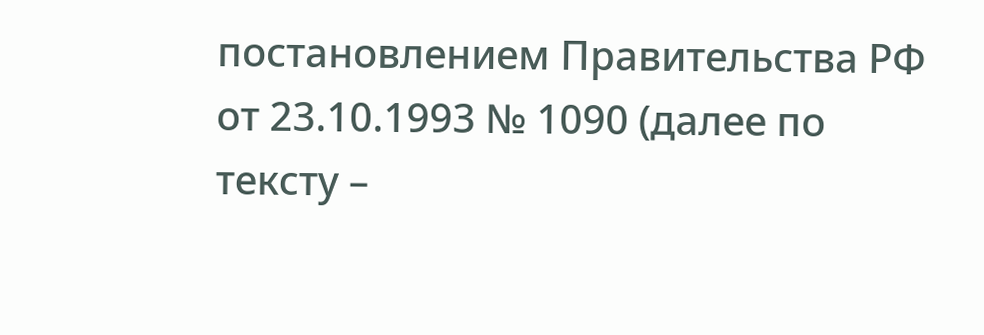постановлением Правительства РФ от 23.10.1993 № 1090 (далее по тексту –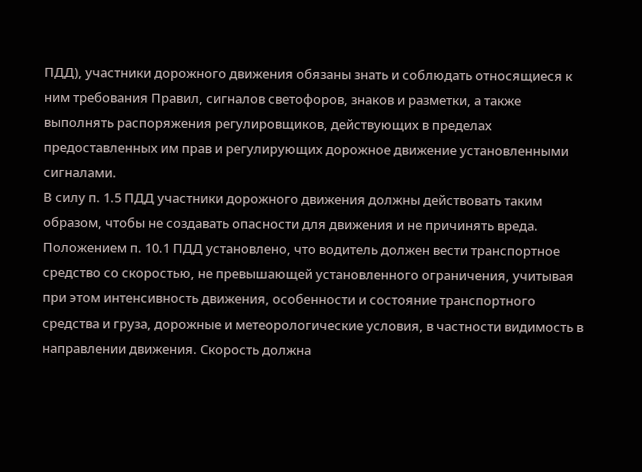ПДД), участники дорожного движения обязаны знать и соблюдать относящиеся к ним требования Правил, сигналов светофоров, знаков и разметки, а также выполнять распоряжения регулировщиков, действующих в пределах предоставленных им прав и регулирующих дорожное движение установленными сигналами.
В силу п. 1.5 ПДД участники дорожного движения должны действовать таким образом, чтобы не создавать опасности для движения и не причинять вреда.
Положением п. 10.1 ПДД установлено, что водитель должен вести транспортное средство со скоростью, не превышающей установленного ограничения, учитывая при этом интенсивность движения, особенности и состояние транспортного средства и груза, дорожные и метеорологические условия, в частности видимость в направлении движения. Скорость должна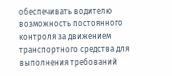обеспечивать водителю возможность постоянного контроля за движением транспортного средства для выполнения требований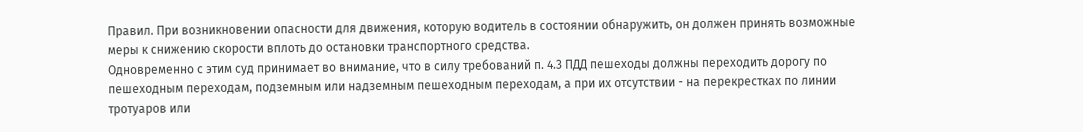Правил. При возникновении опасности для движения, которую водитель в состоянии обнаружить, он должен принять возможные меры к снижению скорости вплоть до остановки транспортного средства.
Одновременно с этим суд принимает во внимание, что в силу требований п. 4.3 ПДД пешеходы должны переходить дорогу по пешеходным переходам, подземным или надземным пешеходным переходам, а при их отсутствии - на перекрестках по линии тротуаров или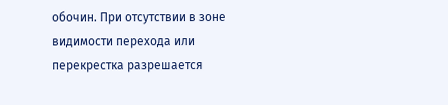обочин. При отсутствии в зоне видимости перехода или перекрестка разрешается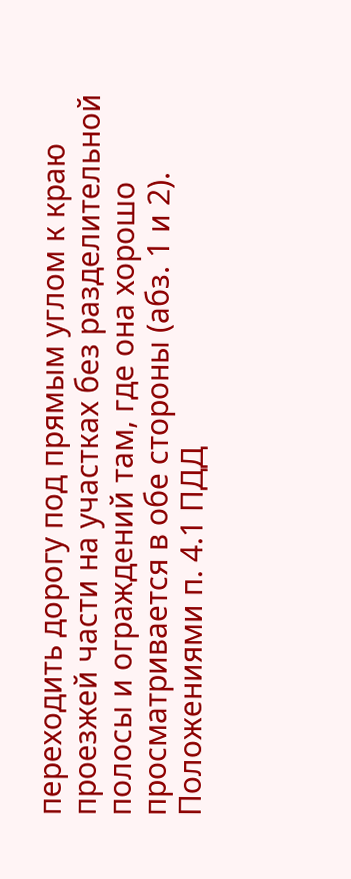переходить дорогу под прямым углом к краю проезжей части на участках без разделительной полосы и ограждений там, где она хорошо просматривается в обе стороны (абз. 1 и 2).
Положениями п. 4.1 ПДД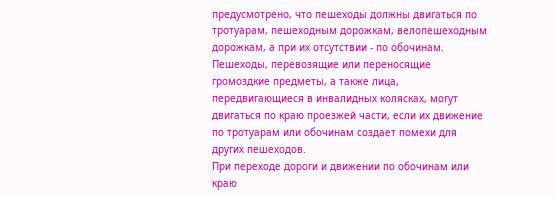предусмотрено, что пешеходы должны двигаться по тротуарам, пешеходным дорожкам, велопешеходным дорожкам, а при их отсутствии - по обочинам. Пешеходы, перевозящие или переносящие громоздкие предметы, а также лица, передвигающиеся в инвалидных колясках, могут двигаться по краю проезжей части, если их движение по тротуарам или обочинам создает помехи для других пешеходов.
При переходе дороги и движении по обочинам или краю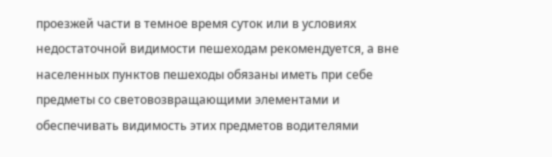проезжей части в темное время суток или в условиях недостаточной видимости пешеходам рекомендуется, а вне населенных пунктов пешеходы обязаны иметь при себе предметы со световозвращающими элементами и обеспечивать видимость этих предметов водителями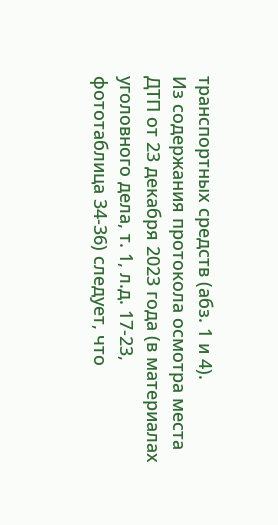транспортных средств (абз. 1 и 4).
Из содержания протокола осмотра места ДТП от 23 декабря 2023 года (в материалах уголовного дела, т. 1, л.д. 17-23, фототаблица 34-36) следует, что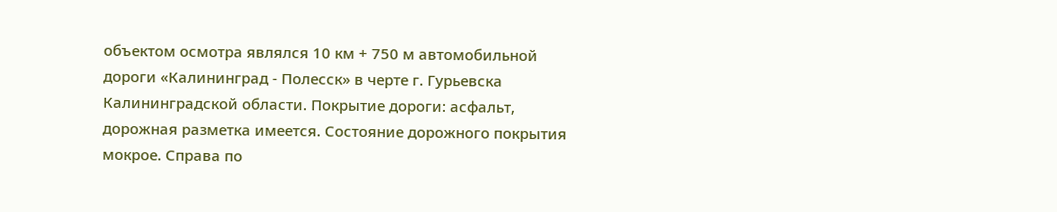объектом осмотра являлся 10 км + 750 м автомобильной дороги «Калининград - Полесск» в черте г. Гурьевска Калининградской области. Покрытие дороги: асфальт, дорожная разметка имеется. Состояние дорожного покрытия мокрое. Справа по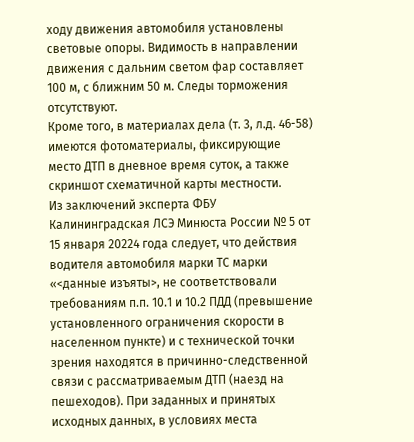ходу движения автомобиля установлены световые опоры. Видимость в направлении движения с дальним светом фар составляет 100 м, с ближним 50 м. Следы торможения отсутствуют.
Кроме того, в материалах дела (т. 3, л.д. 46-58) имеются фотоматериалы, фиксирующие место ДТП в дневное время суток, а также скриншот схематичной карты местности.
Из заключений эксперта ФБУ Калининградская ЛСЭ Минюста России № 5 от 15 января 20224 года следует, что действия водителя автомобиля марки ТС марки «<данные изъяты>, не соответствовали требованиям п.п. 10.1 и 10.2 ПДД (превышение установленного ограничения скорости в населенном пункте) и с технической точки зрения находятся в причинно-следственной связи с рассматриваемым ДТП (наезд на пешеходов). При заданных и принятых исходных данных, в условиях места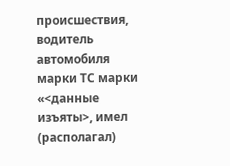происшествия, водитель автомобиля марки ТС марки «<данные изъяты>, имел (располагал)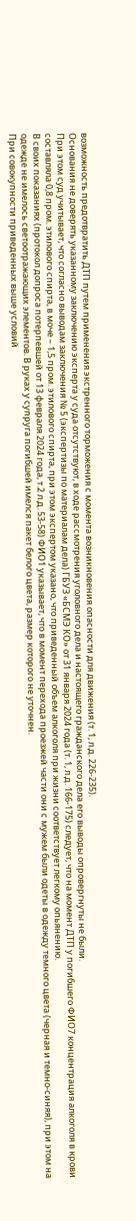возможность предотвратить ДТП путем применения экстренного торможения с момента возникновения опасности для движения (т. 1, л.д. 226-235).
Основания не доверять указанному заключению эксперта у суда отсутствуют, в ходе рассмотрения уголовного дела и настоящего гражданского дела его выводы опровергнуты не были.
При этом суд учитывает, что согласно выводам заключения № 5 (экспертизы по материалам дела) ГБУЗ «БСМЭ КО» от 31 января 2024 года (т. 1, л.д. 166-175) следует, что на момент ДТП у погибшего ФИО7 концентрация алкоголя в крови составляла 0,8 пром. этилового спирта, в моче – 1,5 пром. этилового спирта, при этом экспертом указано, что приведенный объем алкоголя при жизни соответствует легкому опьянению.
В своих показаниях (протокол допроса потерпевшей от 13 февраля 2024 года, т.2 л.д. 53-58) ФИО1 указывает, что в момент перехода проезжей части они с мужем были одеты в одежду темного цвета (черная и темно-синяя), при этом на одежде не имелось светоотражающих элементов. В руках у супруга погибшей имелся пакет белого цвета, размер которого не уточнен.
При совокупности приведенных выше условий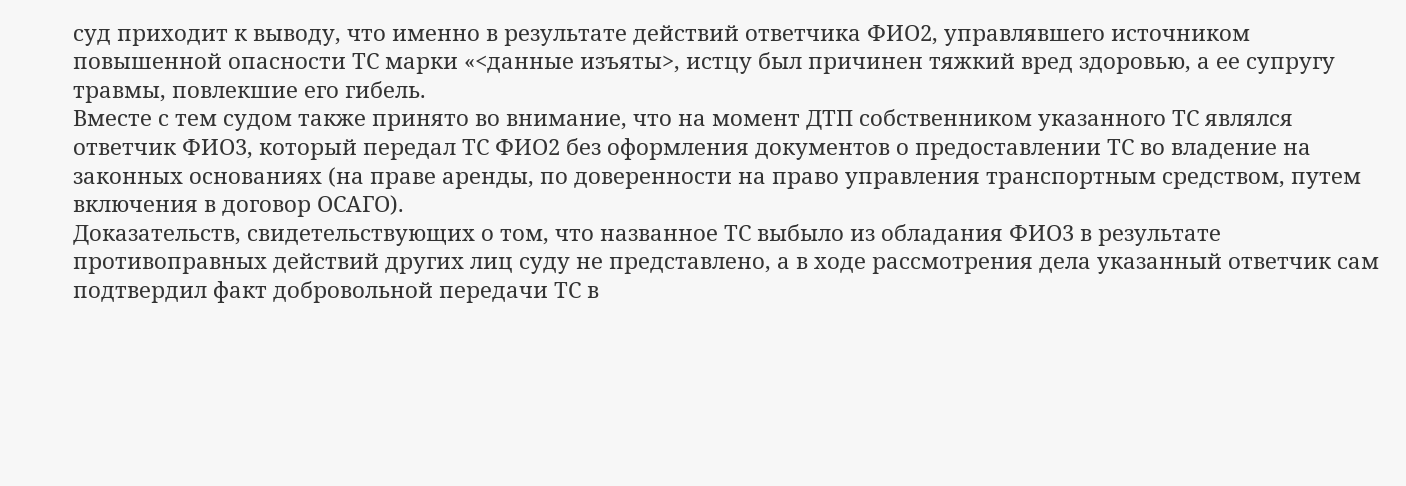суд приходит к выводу, что именно в результате действий ответчика ФИО2, управлявшего источником повышенной опасности ТС марки «<данные изъяты>, истцу был причинен тяжкий вред здоровью, а ее супругу травмы, повлекшие его гибель.
Вместе с тем судом также принято во внимание, что на момент ДТП собственником указанного ТС являлся ответчик ФИО3, который передал ТС ФИО2 без оформления документов о предоставлении ТС во владение на законных основаниях (на праве аренды, по доверенности на право управления транспортным средством, путем включения в договор ОСАГО).
Доказательств, свидетельствующих о том, что названное ТС выбыло из обладания ФИО3 в результате противоправных действий других лиц суду не представлено, а в ходе рассмотрения дела указанный ответчик сам подтвердил факт добровольной передачи ТС в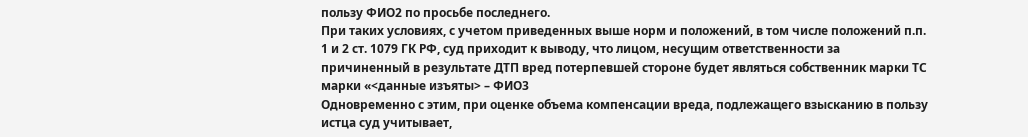пользу ФИО2 по просьбе последнего.
При таких условиях, с учетом приведенных выше норм и положений, в том числе положений п.п. 1 и 2 ст. 1079 ГК РФ, суд приходит к выводу, что лицом, несущим ответственности за причиненный в результате ДТП вред потерпевшей стороне будет являться собственник марки ТС марки «<данные изъяты> – ФИО3
Одновременно с этим, при оценке объема компенсации вреда, подлежащего взысканию в пользу истца суд учитывает,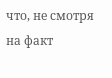что, не смотря на факт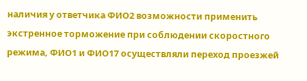наличия у ответчика ФИО2 возможности применить экстренное торможение при соблюдении скоростного режима, ФИО1 и ФИО17 осуществляли переход проезжей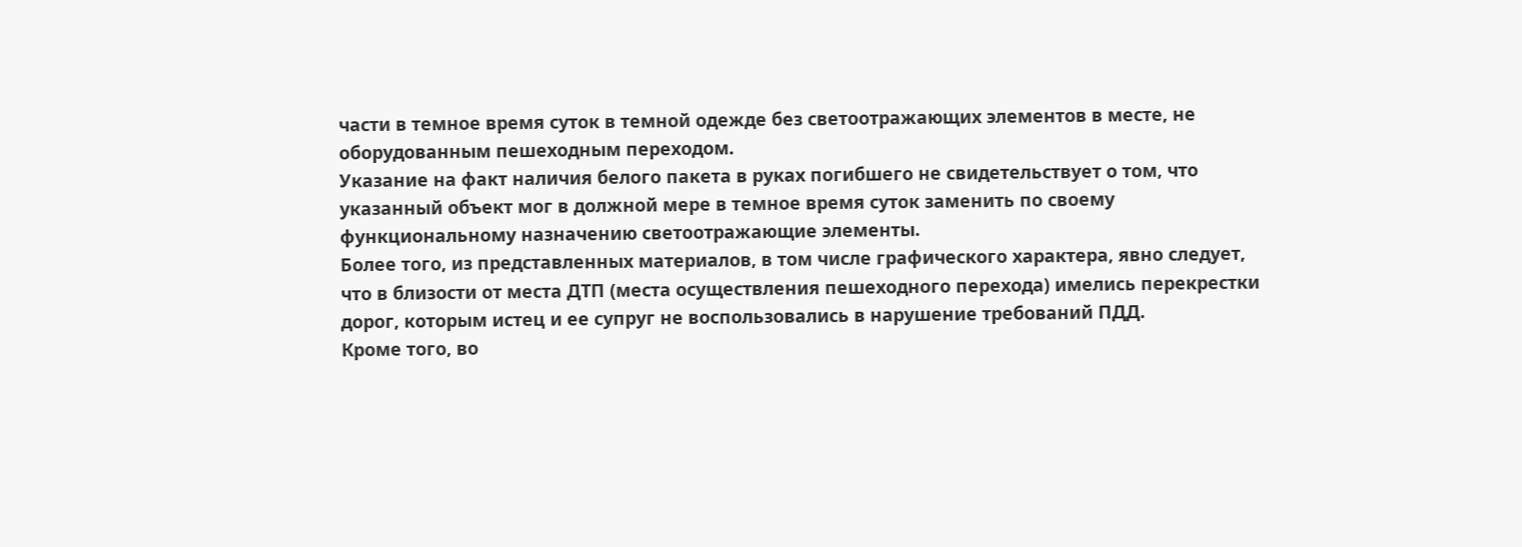части в темное время суток в темной одежде без светоотражающих элементов в месте, не оборудованным пешеходным переходом.
Указание на факт наличия белого пакета в руках погибшего не свидетельствует о том, что указанный объект мог в должной мере в темное время суток заменить по своему функциональному назначению светоотражающие элементы.
Более того, из представленных материалов, в том числе графического характера, явно следует, что в близости от места ДТП (места осуществления пешеходного перехода) имелись перекрестки дорог, которым истец и ее супруг не воспользовались в нарушение требований ПДД.
Кроме того, во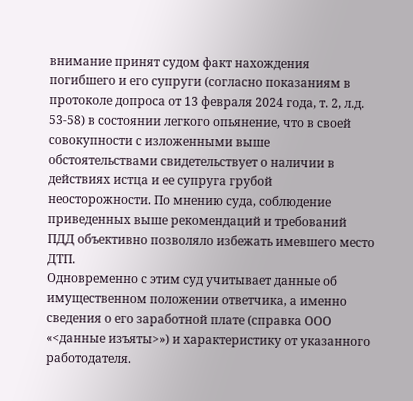внимание принят судом факт нахождения погибшего и его супруги (согласно показаниям в протоколе допроса от 13 февраля 2024 года, т. 2, л.д. 53-58) в состоянии легкого опьянение, что в своей совокупности с изложенными выше обстоятельствами свидетельствует о наличии в действиях истца и ее супруга грубой неосторожности. По мнению суда, соблюдение приведенных выше рекомендаций и требований ПДД объективно позволяло избежать имевшего место ДТП.
Одновременно с этим суд учитывает данные об имущественном положении ответчика, а именно сведения о его заработной плате (справка ООО «<данные изъяты>») и характеристику от указанного работодателя.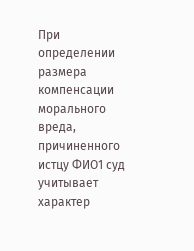При определении размера компенсации морального вреда, причиненного истцу ФИО1 суд учитывает характер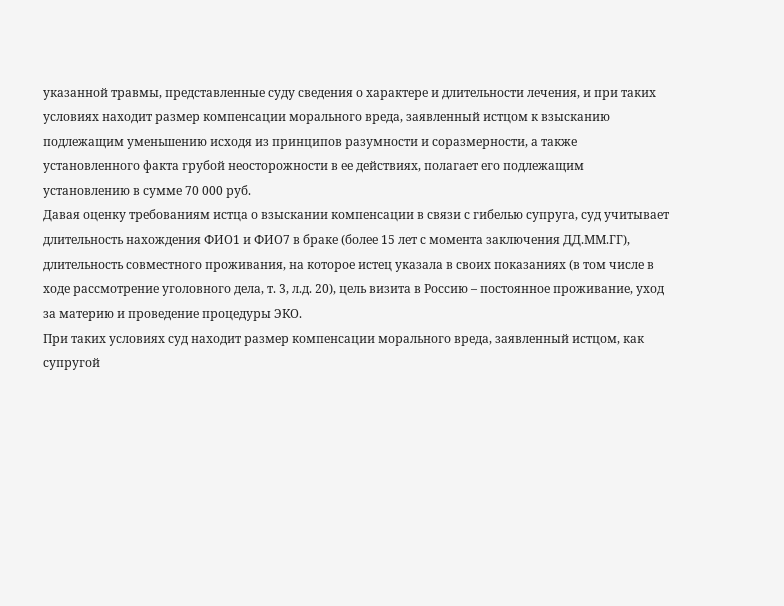указанной травмы, представленные суду сведения о характере и длительности лечения, и при таких условиях находит размер компенсации морального вреда, заявленный истцом к взысканию подлежащим уменьшению исходя из принципов разумности и соразмерности, а также установленного факта грубой неосторожности в ее действиях, полагает его подлежащим установлению в сумме 70 000 руб.
Давая оценку требованиям истца о взыскании компенсации в связи с гибелью супруга, суд учитывает длительность нахождения ФИО1 и ФИО7 в браке (более 15 лет с момента заключения ДД.ММ.ГГ), длительность совместного проживания, на которое истец указала в своих показаниях (в том числе в ходе рассмотрение уголовного дела, т. 3, л.д. 20), цель визита в Россию – постоянное проживание, уход за материю и проведение процедуры ЭКО.
При таких условиях суд находит размер компенсации морального вреда, заявленный истцом, как супругой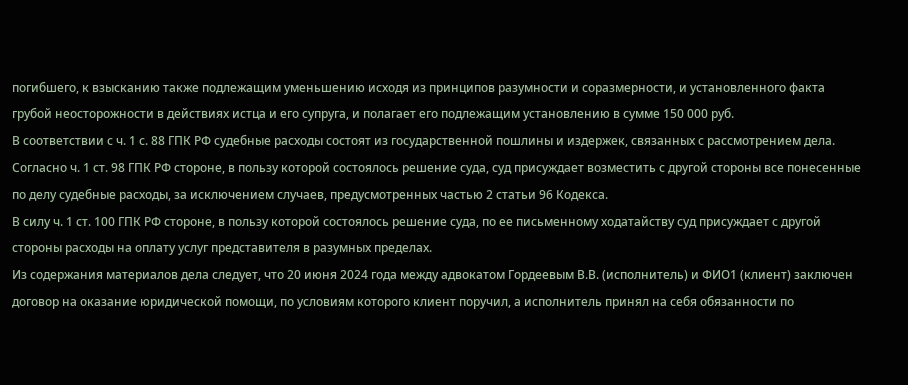погибшего, к взысканию также подлежащим уменьшению исходя из принципов разумности и соразмерности, и установленного факта грубой неосторожности в действиях истца и его супруга, и полагает его подлежащим установлению в сумме 150 000 руб.
В соответствии с ч. 1 с. 88 ГПК РФ судебные расходы состоят из государственной пошлины и издержек, связанных с рассмотрением дела.
Согласно ч. 1 ст. 98 ГПК РФ стороне, в пользу которой состоялось решение суда, суд присуждает возместить с другой стороны все понесенные по делу судебные расходы, за исключением случаев, предусмотренных частью 2 статьи 96 Кодекса.
В силу ч. 1 ст. 100 ГПК РФ стороне, в пользу которой состоялось решение суда, по ее письменному ходатайству суд присуждает с другой стороны расходы на оплату услуг представителя в разумных пределах.
Из содержания материалов дела следует, что 20 июня 2024 года между адвокатом Гордеевым В.В. (исполнитель) и ФИО1 (клиент) заключен договор на оказание юридической помощи, по условиям которого клиент поручил, а исполнитель принял на себя обязанности по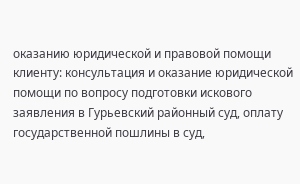оказанию юридической и правовой помощи клиенту: консультация и оказание юридической помощи по вопросу подготовки искового заявления в Гурьевский районный суд, оплату государственной пошлины в суд,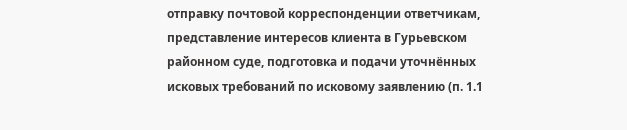отправку почтовой корреспонденции ответчикам, представление интересов клиента в Гурьевском районном суде, подготовка и подачи уточнённых исковых требований по исковому заявлению (п. 1.1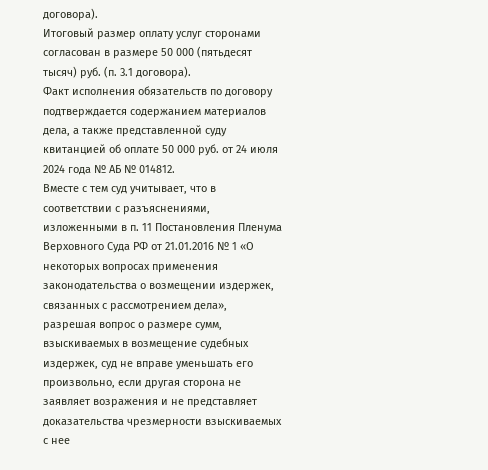договора).
Итоговый размер оплату услуг сторонами согласован в размере 50 000 (пятьдесят тысяч) руб. (п. 3.1 договора).
Факт исполнения обязательств по договору подтверждается содержанием материалов дела, а также представленной суду квитанцией об оплате 50 000 руб. от 24 июля 2024 года № АБ № 014812.
Вместе с тем суд учитывает, что в соответствии с разъяснениями, изложенными в п. 11 Постановления Пленума Верховного Суда РФ от 21.01.2016 № 1 «О некоторых вопросах применения законодательства о возмещении издержек, связанных с рассмотрением дела», разрешая вопрос о размере сумм, взыскиваемых в возмещение судебных издержек, суд не вправе уменьшать его произвольно, если другая сторона не заявляет возражения и не представляет доказательства чрезмерности взыскиваемых с нее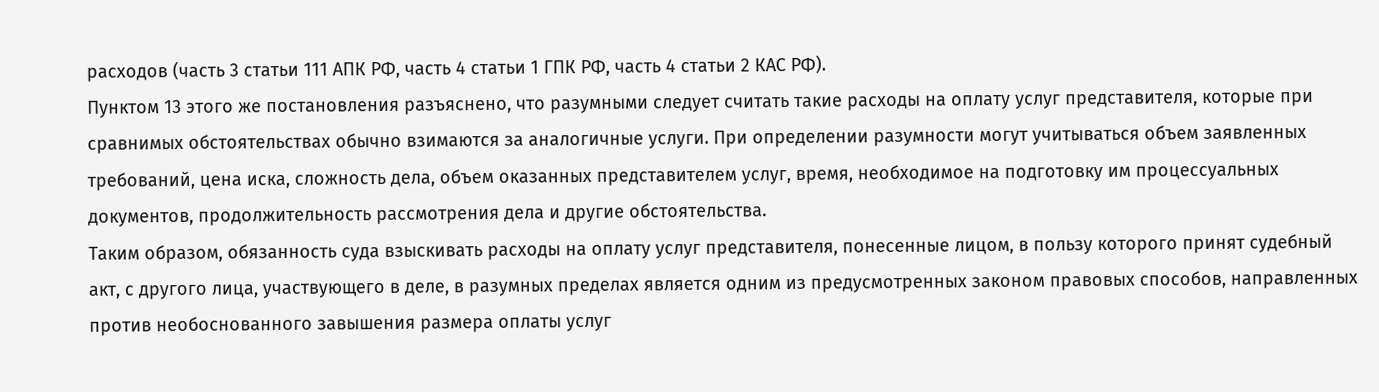расходов (часть 3 статьи 111 АПК РФ, часть 4 статьи 1 ГПК РФ, часть 4 статьи 2 КАС РФ).
Пунктом 13 этого же постановления разъяснено, что разумными следует считать такие расходы на оплату услуг представителя, которые при сравнимых обстоятельствах обычно взимаются за аналогичные услуги. При определении разумности могут учитываться объем заявленных требований, цена иска, сложность дела, объем оказанных представителем услуг, время, необходимое на подготовку им процессуальных документов, продолжительность рассмотрения дела и другие обстоятельства.
Таким образом, обязанность суда взыскивать расходы на оплату услуг представителя, понесенные лицом, в пользу которого принят судебный акт, с другого лица, участвующего в деле, в разумных пределах является одним из предусмотренных законом правовых способов, направленных против необоснованного завышения размера оплаты услуг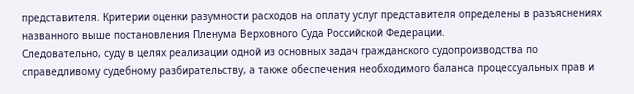представителя. Критерии оценки разумности расходов на оплату услуг представителя определены в разъяснениях названного выше постановления Пленума Верховного Суда Российской Федерации.
Следовательно, суду в целях реализации одной из основных задач гражданского судопроизводства по справедливому судебному разбирательству, а также обеспечения необходимого баланса процессуальных прав и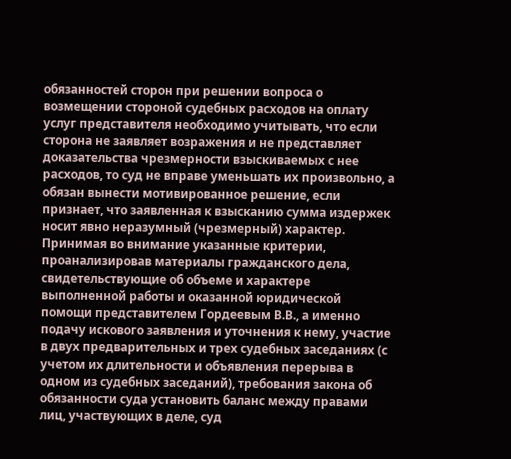обязанностей сторон при решении вопроса о возмещении стороной судебных расходов на оплату услуг представителя необходимо учитывать, что если сторона не заявляет возражения и не представляет доказательства чрезмерности взыскиваемых с нее расходов, то суд не вправе уменьшать их произвольно, а обязан вынести мотивированное решение, если признает, что заявленная к взысканию сумма издержек носит явно неразумный (чрезмерный) характер.
Принимая во внимание указанные критерии, проанализировав материалы гражданского дела, свидетельствующие об объеме и характере выполненной работы и оказанной юридической помощи представителем Гордеевым В.В., а именно подачу искового заявления и уточнения к нему, участие в двух предварительных и трех судебных заседаниях (с учетом их длительности и объявления перерыва в одном из судебных заседаний), требования закона об обязанности суда установить баланс между правами лиц, участвующих в деле, суд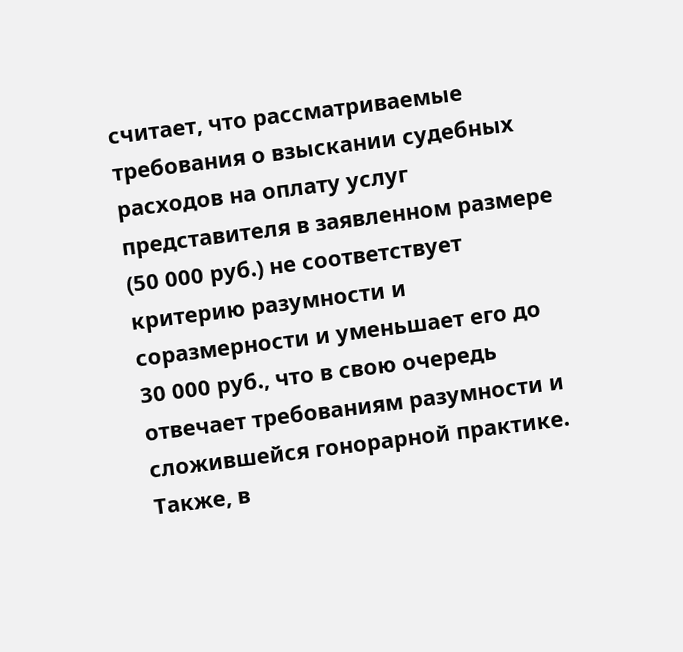считает, что рассматриваемые требования о взыскании судебных расходов на оплату услуг представителя в заявленном размере (50 000 руб.) не соответствует критерию разумности и соразмерности и уменьшает его до 30 000 руб., что в свою очередь отвечает требованиям разумности и сложившейся гонорарной практике.
Также, в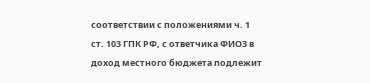соответствии с положениями ч. 1 ст. 103 ГПК РФ, с ответчика ФИО3 в доход местного бюджета подлежит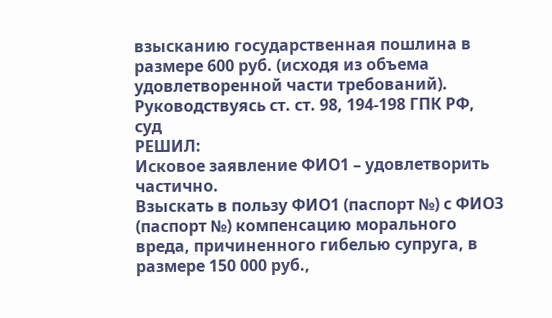взысканию государственная пошлина в размере 600 руб. (исходя из объема удовлетворенной части требований).
Руководствуясь ст. ст. 98, 194-198 ГПК РФ, суд
РЕШИЛ:
Исковое заявление ФИО1 – удовлетворить частично.
Взыскать в пользу ФИО1 (паспорт №) с ФИО3 (паспорт №) компенсацию морального вреда, причиненного гибелью супруга, в размере 150 000 руб.,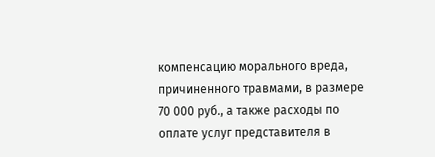компенсацию морального вреда, причиненного травмами, в размере 70 000 руб., а также расходы по оплате услуг представителя в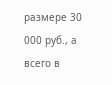размере 30 000 руб., а всего в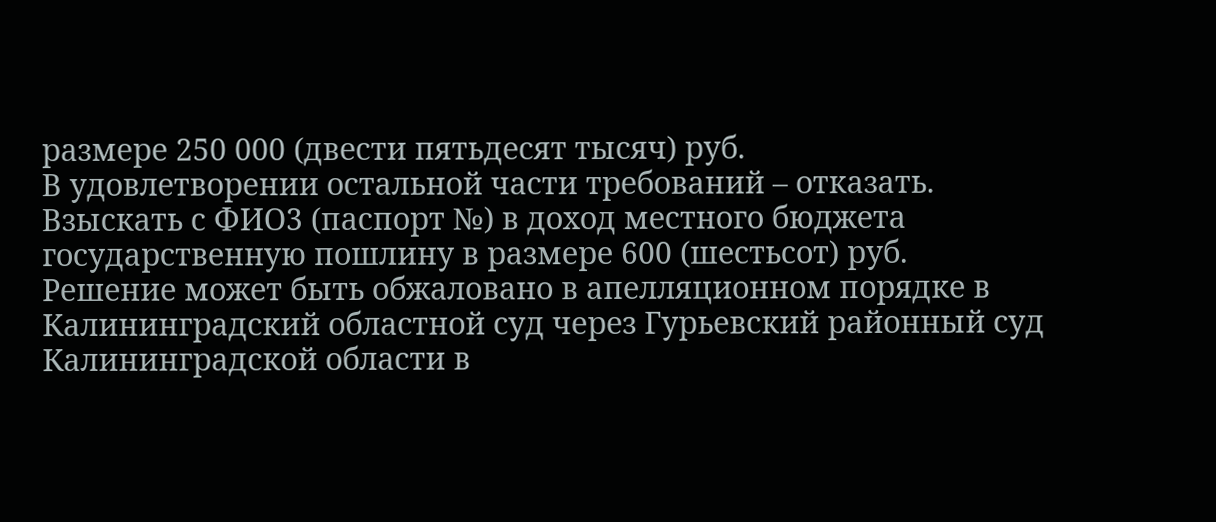размере 250 000 (двести пятьдесят тысяч) руб.
В удовлетворении остальной части требований – отказать.
Взыскать с ФИО3 (паспорт №) в доход местного бюджета государственную пошлину в размере 600 (шестьсот) руб.
Решение может быть обжаловано в апелляционном порядке в Калининградский областной суд через Гурьевский районный суд Калининградской области в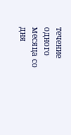течение одного месяца со дня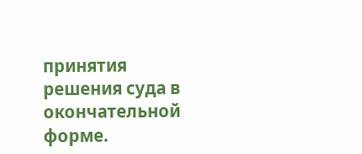принятия решения суда в окончательной форме.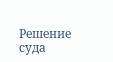Решение суда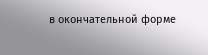в окончательной форме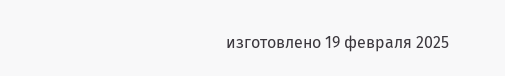изготовлено 19 февраля 2025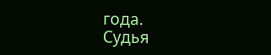года.
Судья